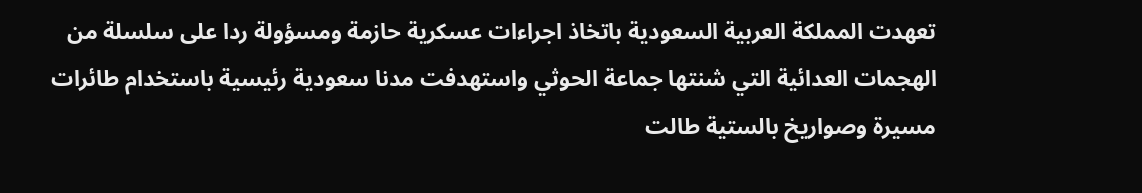تعهدت المملكة العربية السعودية باتخاذ اجراءات عسكرية حازمة ومسؤولة ردا على سلسلة من الهجمات العدائية التي شنتها جماعة الحوثي واستهدفت مدنا سعودية رئيسية باستخدام طائرات مسيرة وصواريخ بالستية طالت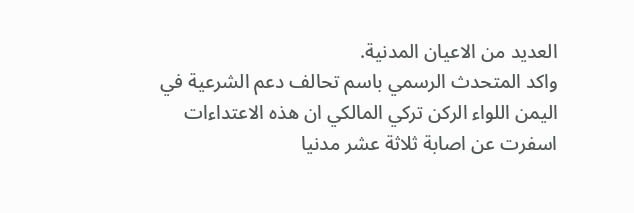العديد من الاعيان المدنية.
واكد المتحدث الرسمي باسم تحالف دعم الشرعية في اليمن اللواء الركن تركي المالكي ان هذه الاعتداءات اسفرت عن اصابة ثلاثة عشر مدنيا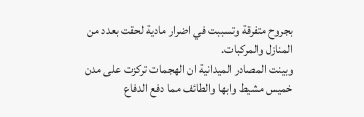بجروح متفرقة وتسببت في اضرار مادية لحقت بعدد من المنازل والمركبات.
وبينت المصادر الميدانية ان الهجمات تركزت على مدن خميس مشيط وابها والطائف مما دفع الدفاع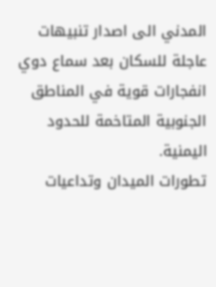المدني الى اصدار تنبيهات عاجلة للسكان بعد سماع دوي انفجارات قوية في المناطق الجنوبية المتاخمة للحدود اليمنية.
تطورات الميدان وتداعيات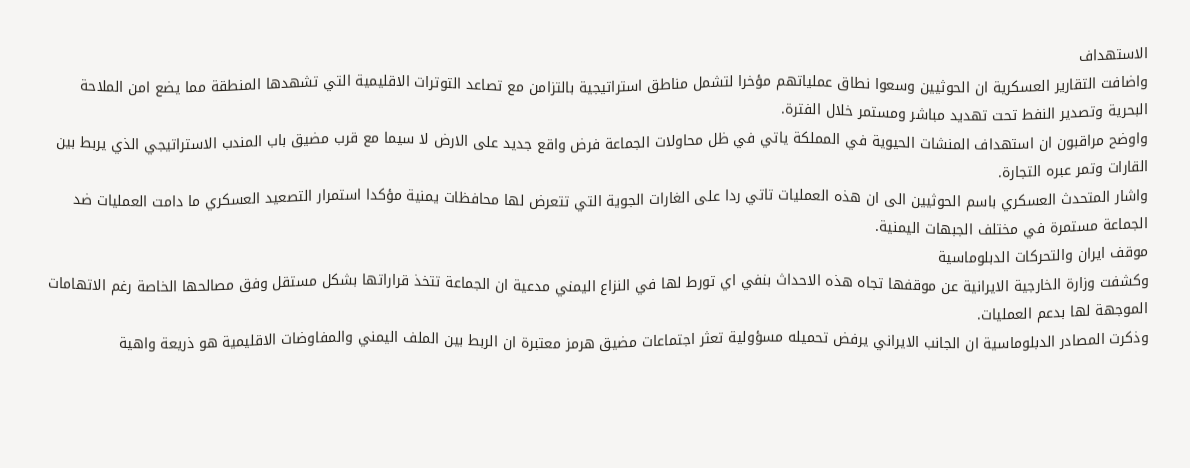الاستهداف
واضافت التقارير العسكرية ان الحوثيين وسعوا نطاق عملياتهم مؤخرا لتشمل مناطق استراتيجية بالتزامن مع تصاعد التوترات الاقليمية التي تشهدها المنطقة مما يضع امن الملاحة البحرية وتصدير النفط تحت تهديد مباشر ومستمر خلال الفترة.
واوضح مراقبون ان استهداف المنشات الحيوية في المملكة ياتي في ظل محاولات الجماعة فرض واقع جديد على الارض لا سيما مع قرب مضيق باب المندب الاستراتيجي الذي يربط بين القارات وتمر عبره التجارة.
واشار المتحدث العسكري باسم الحوثيين الى ان هذه العمليات تاتي ردا على الغارات الجوية التي تتعرض لها محافظات يمنية مؤكدا استمرار التصعيد العسكري ما دامت العمليات ضد الجماعة مستمرة في مختلف الجبهات اليمنية.
موقف ايران والتحركات الدبلوماسية
وكشفت وزارة الخارجية الايرانية عن موقفها تجاه هذه الاحداث بنفي اي تورط لها في النزاع اليمني مدعية ان الجماعة تتخذ قراراتها بشكل مستقل وفق مصالحها الخاصة رغم الاتهامات الموجهة لها بدعم العمليات.
وذكرت المصادر الدبلوماسية ان الجانب الايراني يرفض تحميله مسؤولية تعثر اجتماعات مضيق هرمز معتبرة ان الربط بين الملف اليمني والمفاوضات الاقليمية هو ذريعة واهية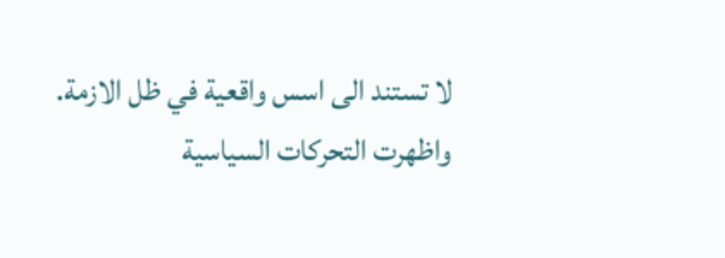لا تستند الى اسس واقعية في ظل الازمة.
واظهرت التحركات السياسية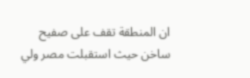ان المنطقة تقف على صفيح ساخن حيث استقبلت مصر ولي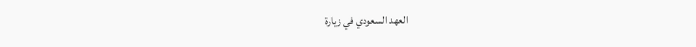العهد السعودي في زيارة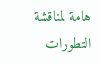هامة لمناقشة التطورات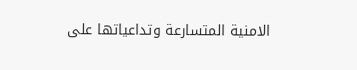الامنية المتسارعة وتداعياتها على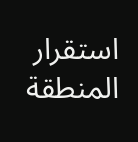استقرار المنطقة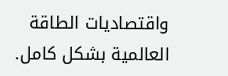واقتصاديات الطاقة العالمية بشكل كامل.